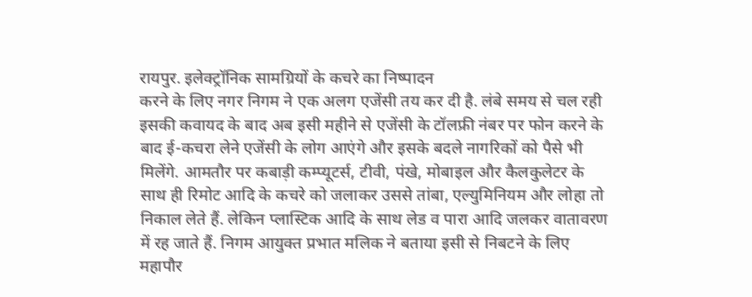रायपुर. इलेक्ट्रॉनिक सामग्रियों के कचरे का निष्पादन
करने के लिए नगर निगम ने एक अलग एजेंसी तय कर दी है. लंबे समय से चल रही
इसकी कवायद के बाद अब इसी महीने से एजेंसी के टॉलफ्री नंबर पर फोन करने के
बाद ई-कचरा लेने एजेंसी के लोग आएंगे और इसके बदले नागरिकों को पैसे भी
मिलेंगे. आमतौर पर कबाड़ी कम्प्यूटर्स, टीवी, पंखे, मोबाइल और कैलकुलेटर के
साथ ही रिमोट आदि के कचरे को जलाकर उससे तांबा, एल्युमिनियम और लोहा तो
निकाल लेते हैं. लेकिन प्लास्टिक आदि के साथ लेड व पारा आदि जलकर वातावरण
में रह जाते हैं. निगम आयुक्त प्रभात मलिक ने बताया इसी से निबटने के लिए
महापौर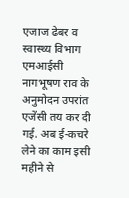एजाज ढेबर व स्वास्थ्य विभाग एमआईसी नागभूषण राव के अनुमोदन उपरांत
एजेंसी तय कर दी गई. अब ई-कचरे लेने का काम इसी महीने से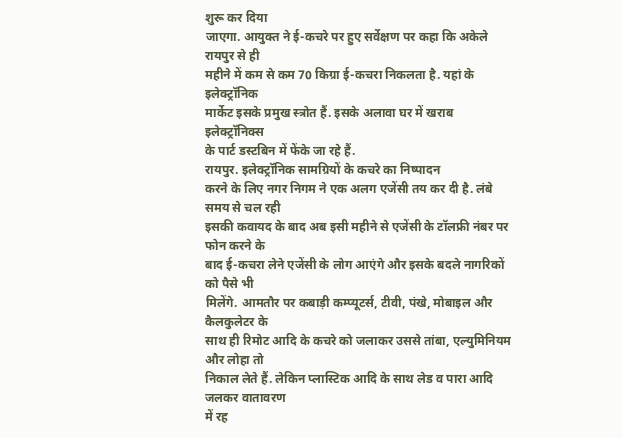शुरू कर दिया
जाएगा. आयुक्त ने ई-कचरे पर हुए सर्वेक्षण पर कहा कि अकेले रायपुर से ही
महीने में कम से कम 70 किग्रा ई-कचरा निकलता है. यहां के इलेक्ट्रॉनिक
मार्केट इसके प्रमुख स्त्रोत हैं. इसके अलावा घर में खराब इलेक्ट्रॉनिक्स
के पार्ट डस्टबिन में फेंके जा रहे हैं.
रायपुर. इलेक्ट्रॉनिक सामग्रियों के कचरे का निष्पादन
करने के लिए नगर निगम ने एक अलग एजेंसी तय कर दी है. लंबे समय से चल रही
इसकी कवायद के बाद अब इसी महीने से एजेंसी के टॉलफ्री नंबर पर फोन करने के
बाद ई-कचरा लेने एजेंसी के लोग आएंगे और इसके बदले नागरिकों को पैसे भी
मिलेंगे. आमतौर पर कबाड़ी कम्प्यूटर्स, टीवी, पंखे, मोबाइल और कैलकुलेटर के
साथ ही रिमोट आदि के कचरे को जलाकर उससे तांबा, एल्युमिनियम और लोहा तो
निकाल लेते हैं. लेकिन प्लास्टिक आदि के साथ लेड व पारा आदि जलकर वातावरण
में रह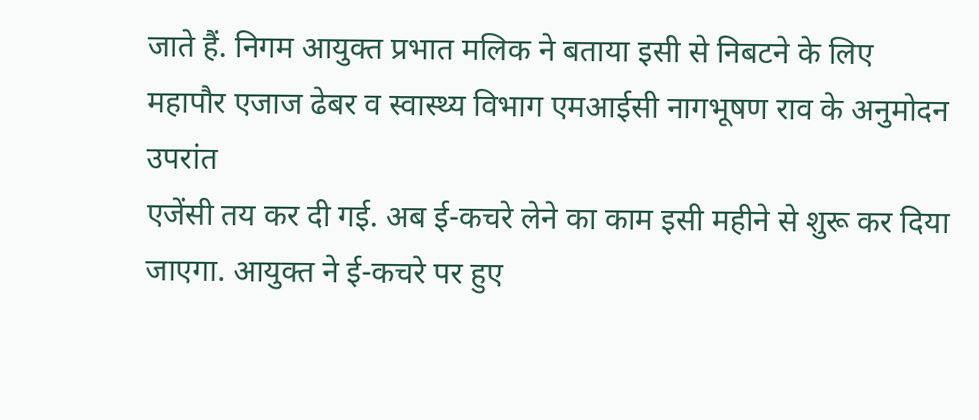जाते हैं. निगम आयुक्त प्रभात मलिक ने बताया इसी से निबटने के लिए
महापौर एजाज ढेबर व स्वास्थ्य विभाग एमआईसी नागभूषण राव के अनुमोदन उपरांत
एजेंसी तय कर दी गई. अब ई-कचरे लेने का काम इसी महीने से शुरू कर दिया
जाएगा. आयुक्त ने ई-कचरे पर हुए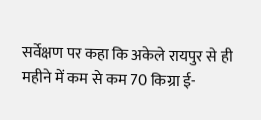सर्वेक्षण पर कहा कि अकेले रायपुर से ही
महीने में कम से कम 70 किग्रा ई-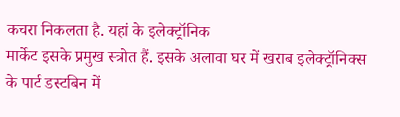कचरा निकलता है. यहां के इलेक्ट्रॉनिक
मार्केट इसके प्रमुख स्त्रोत हैं. इसके अलावा घर में खराब इलेक्ट्रॉनिक्स
के पार्ट डस्टबिन में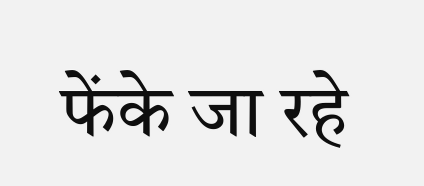फेंके जा रहे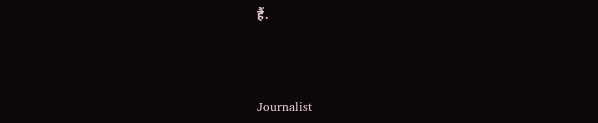हैं.



Journalist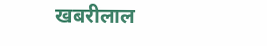खबरीलाल